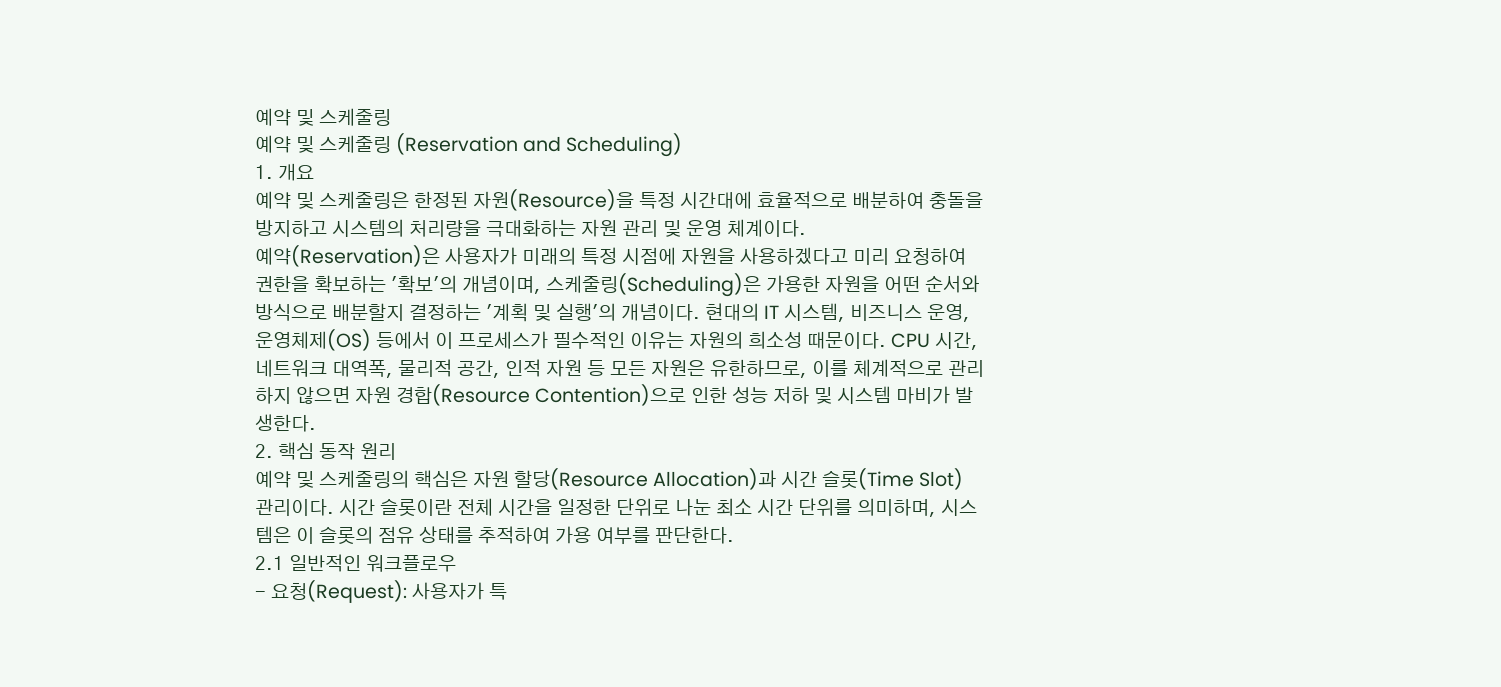예약 및 스케줄링
예약 및 스케줄링 (Reservation and Scheduling)
1. 개요
예약 및 스케줄링은 한정된 자원(Resource)을 특정 시간대에 효율적으로 배분하여 충돌을 방지하고 시스템의 처리량을 극대화하는 자원 관리 및 운영 체계이다.
예약(Reservation)은 사용자가 미래의 특정 시점에 자원을 사용하겠다고 미리 요청하여 권한을 확보하는 '확보'의 개념이며, 스케줄링(Scheduling)은 가용한 자원을 어떤 순서와 방식으로 배분할지 결정하는 '계획 및 실행'의 개념이다. 현대의 IT 시스템, 비즈니스 운영, 운영체제(OS) 등에서 이 프로세스가 필수적인 이유는 자원의 희소성 때문이다. CPU 시간, 네트워크 대역폭, 물리적 공간, 인적 자원 등 모든 자원은 유한하므로, 이를 체계적으로 관리하지 않으면 자원 경합(Resource Contention)으로 인한 성능 저하 및 시스템 마비가 발생한다.
2. 핵심 동작 원리
예약 및 스케줄링의 핵심은 자원 할당(Resource Allocation)과 시간 슬롯(Time Slot) 관리이다. 시간 슬롯이란 전체 시간을 일정한 단위로 나눈 최소 시간 단위를 의미하며, 시스템은 이 슬롯의 점유 상태를 추적하여 가용 여부를 판단한다.
2.1 일반적인 워크플로우
- 요청(Request): 사용자가 특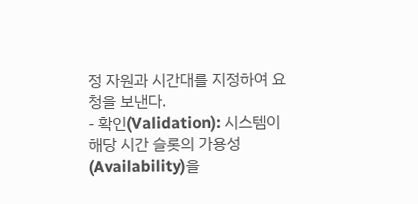정 자원과 시간대를 지정하여 요청을 보낸다.
- 확인(Validation): 시스템이 해당 시간 슬롯의 가용성(Availability)을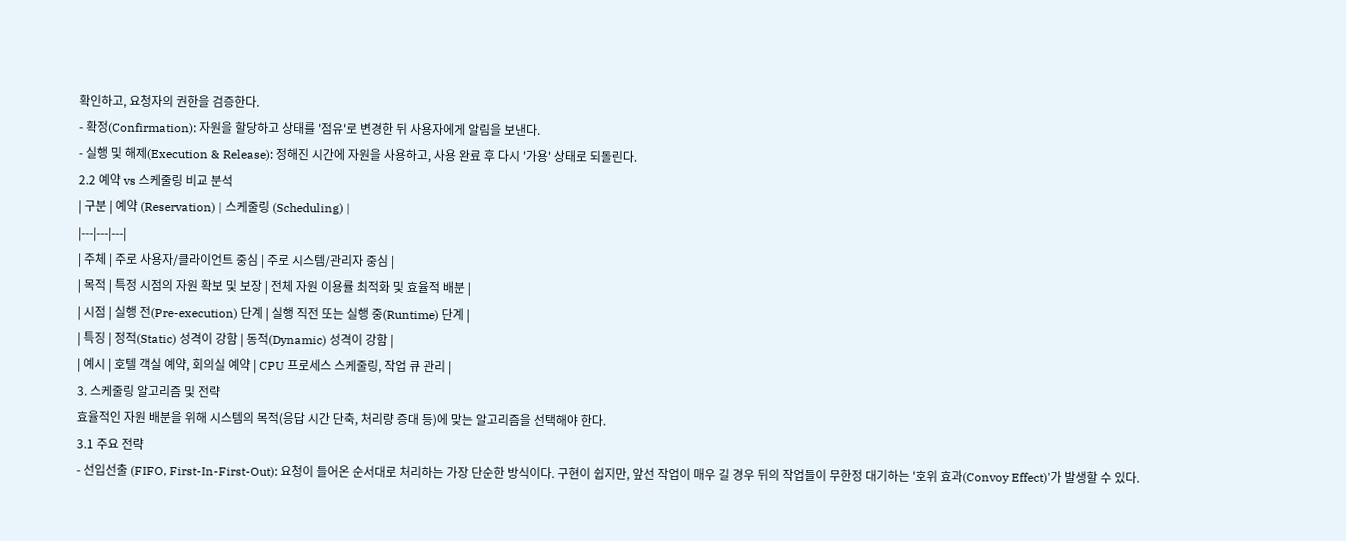확인하고, 요청자의 권한을 검증한다.
- 확정(Confirmation): 자원을 할당하고 상태를 '점유'로 변경한 뒤 사용자에게 알림을 보낸다.
- 실행 및 해제(Execution & Release): 정해진 시간에 자원을 사용하고, 사용 완료 후 다시 '가용' 상태로 되돌린다.
2.2 예약 vs 스케줄링 비교 분석
| 구분 | 예약 (Reservation) | 스케줄링 (Scheduling) |
|---|---|---|
| 주체 | 주로 사용자/클라이언트 중심 | 주로 시스템/관리자 중심 |
| 목적 | 특정 시점의 자원 확보 및 보장 | 전체 자원 이용률 최적화 및 효율적 배분 |
| 시점 | 실행 전(Pre-execution) 단계 | 실행 직전 또는 실행 중(Runtime) 단계 |
| 특징 | 정적(Static) 성격이 강함 | 동적(Dynamic) 성격이 강함 |
| 예시 | 호텔 객실 예약, 회의실 예약 | CPU 프로세스 스케줄링, 작업 큐 관리 |
3. 스케줄링 알고리즘 및 전략
효율적인 자원 배분을 위해 시스템의 목적(응답 시간 단축, 처리량 증대 등)에 맞는 알고리즘을 선택해야 한다.
3.1 주요 전략
- 선입선출 (FIFO, First-In-First-Out): 요청이 들어온 순서대로 처리하는 가장 단순한 방식이다. 구현이 쉽지만, 앞선 작업이 매우 길 경우 뒤의 작업들이 무한정 대기하는 '호위 효과(Convoy Effect)'가 발생할 수 있다.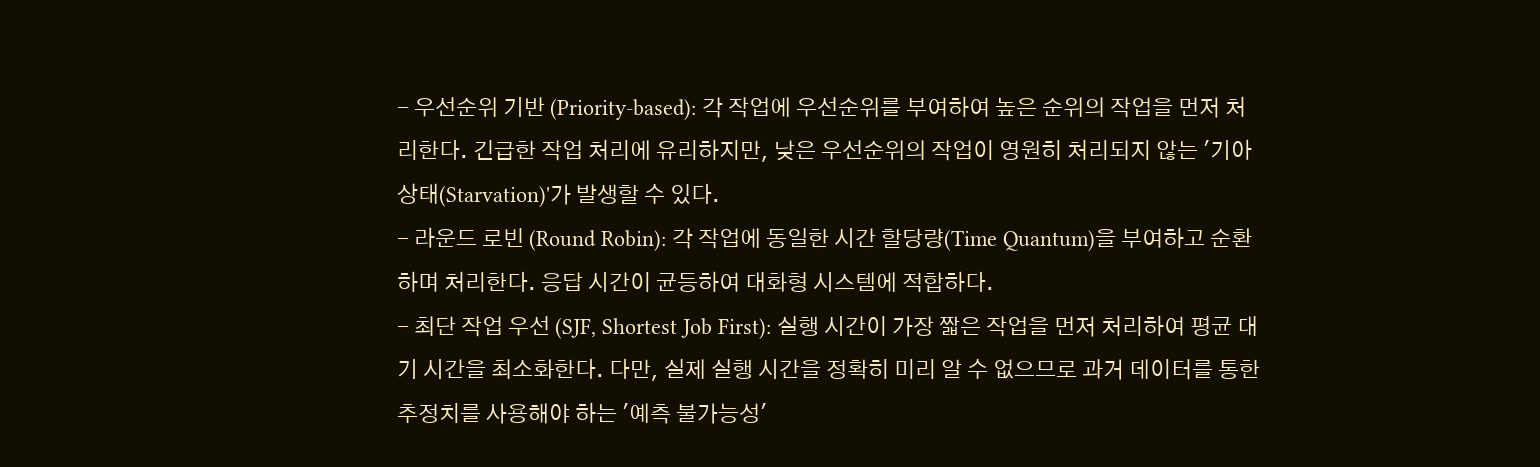- 우선순위 기반 (Priority-based): 각 작업에 우선순위를 부여하여 높은 순위의 작업을 먼저 처리한다. 긴급한 작업 처리에 유리하지만, 낮은 우선순위의 작업이 영원히 처리되지 않는 '기아 상태(Starvation)'가 발생할 수 있다.
- 라운드 로빈 (Round Robin): 각 작업에 동일한 시간 할당량(Time Quantum)을 부여하고 순환하며 처리한다. 응답 시간이 균등하여 대화형 시스템에 적합하다.
- 최단 작업 우선 (SJF, Shortest Job First): 실행 시간이 가장 짧은 작업을 먼저 처리하여 평균 대기 시간을 최소화한다. 다만, 실제 실행 시간을 정확히 미리 알 수 없으므로 과거 데이터를 통한 추정치를 사용해야 하는 '예측 불가능성'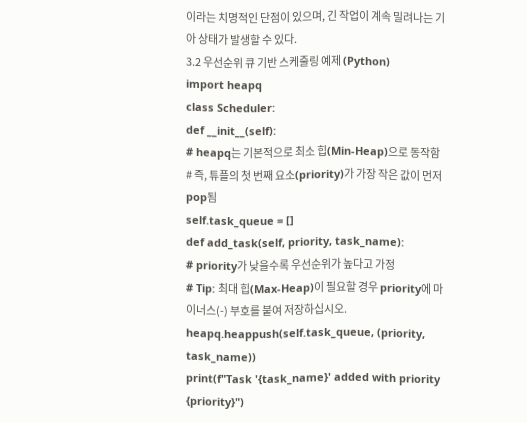이라는 치명적인 단점이 있으며, 긴 작업이 계속 밀려나는 기아 상태가 발생할 수 있다.
3.2 우선순위 큐 기반 스케줄링 예제 (Python)
import heapq
class Scheduler:
def __init__(self):
# heapq는 기본적으로 최소 힙(Min-Heap)으로 동작함
# 즉, 튜플의 첫 번째 요소(priority)가 가장 작은 값이 먼저 pop됨
self.task_queue = []
def add_task(self, priority, task_name):
# priority가 낮을수록 우선순위가 높다고 가정
# Tip: 최대 힙(Max-Heap)이 필요할 경우 priority에 마이너스(-) 부호를 붙여 저장하십시오.
heapq.heappush(self.task_queue, (priority, task_name))
print(f"Task '{task_name}' added with priority {priority}")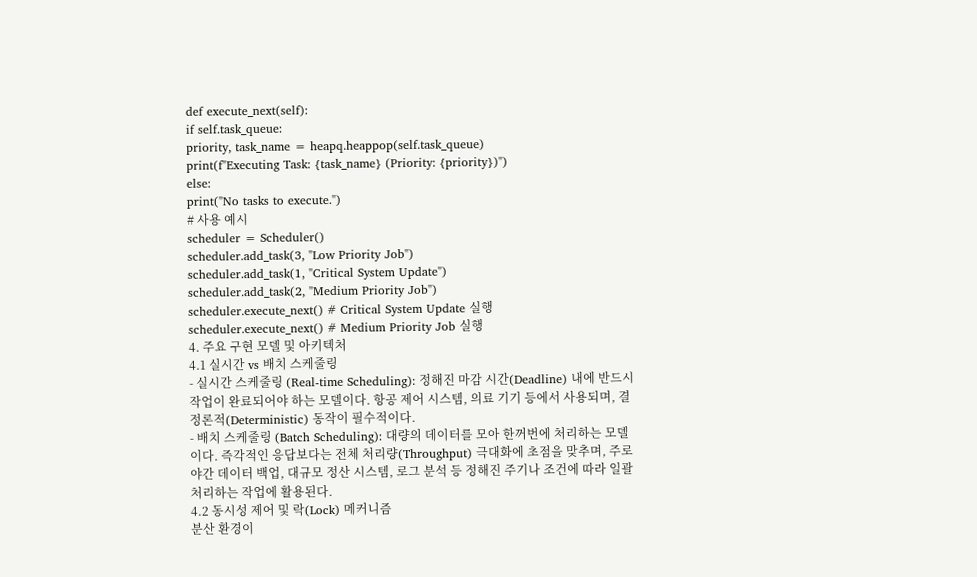def execute_next(self):
if self.task_queue:
priority, task_name = heapq.heappop(self.task_queue)
print(f"Executing Task: {task_name} (Priority: {priority})")
else:
print("No tasks to execute.")
# 사용 예시
scheduler = Scheduler()
scheduler.add_task(3, "Low Priority Job")
scheduler.add_task(1, "Critical System Update")
scheduler.add_task(2, "Medium Priority Job")
scheduler.execute_next() # Critical System Update 실행
scheduler.execute_next() # Medium Priority Job 실행
4. 주요 구현 모델 및 아키텍처
4.1 실시간 vs 배치 스케줄링
- 실시간 스케줄링 (Real-time Scheduling): 정해진 마감 시간(Deadline) 내에 반드시 작업이 완료되어야 하는 모델이다. 항공 제어 시스템, 의료 기기 등에서 사용되며, 결정론적(Deterministic) 동작이 필수적이다.
- 배치 스케줄링 (Batch Scheduling): 대량의 데이터를 모아 한꺼번에 처리하는 모델이다. 즉각적인 응답보다는 전체 처리량(Throughput) 극대화에 초점을 맞추며, 주로 야간 데이터 백업, 대규모 정산 시스템, 로그 분석 등 정해진 주기나 조건에 따라 일괄 처리하는 작업에 활용된다.
4.2 동시성 제어 및 락(Lock) 메커니즘
분산 환경이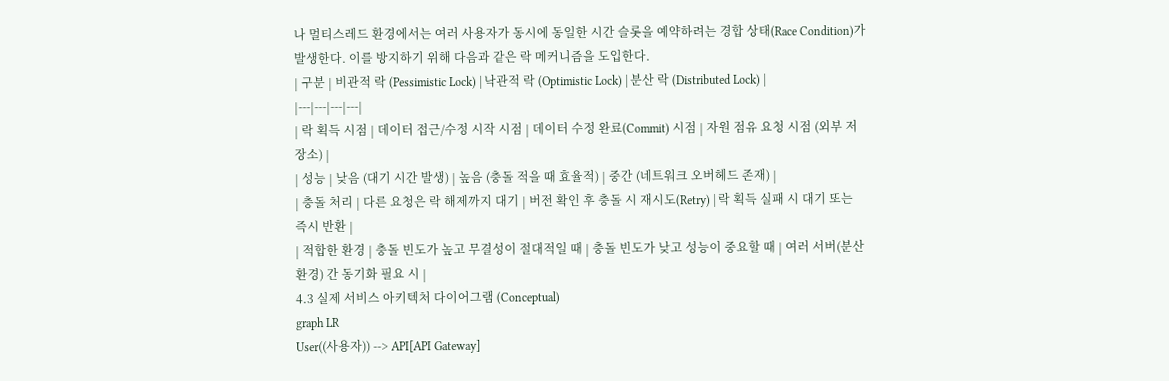나 멀티스레드 환경에서는 여러 사용자가 동시에 동일한 시간 슬롯을 예약하려는 경합 상태(Race Condition)가 발생한다. 이를 방지하기 위해 다음과 같은 락 메커니즘을 도입한다.
| 구분 | 비관적 락 (Pessimistic Lock) | 낙관적 락 (Optimistic Lock) | 분산 락 (Distributed Lock) |
|---|---|---|---|
| 락 획득 시점 | 데이터 접근/수정 시작 시점 | 데이터 수정 완료(Commit) 시점 | 자원 점유 요청 시점 (외부 저장소) |
| 성능 | 낮음 (대기 시간 발생) | 높음 (충돌 적을 때 효율적) | 중간 (네트워크 오버헤드 존재) |
| 충돌 처리 | 다른 요청은 락 해제까지 대기 | 버전 확인 후 충돌 시 재시도(Retry) | 락 획득 실패 시 대기 또는 즉시 반환 |
| 적합한 환경 | 충돌 빈도가 높고 무결성이 절대적일 때 | 충돌 빈도가 낮고 성능이 중요할 때 | 여러 서버(분산 환경) 간 동기화 필요 시 |
4.3 실제 서비스 아키텍처 다이어그램 (Conceptual)
graph LR
User((사용자)) --> API[API Gateway]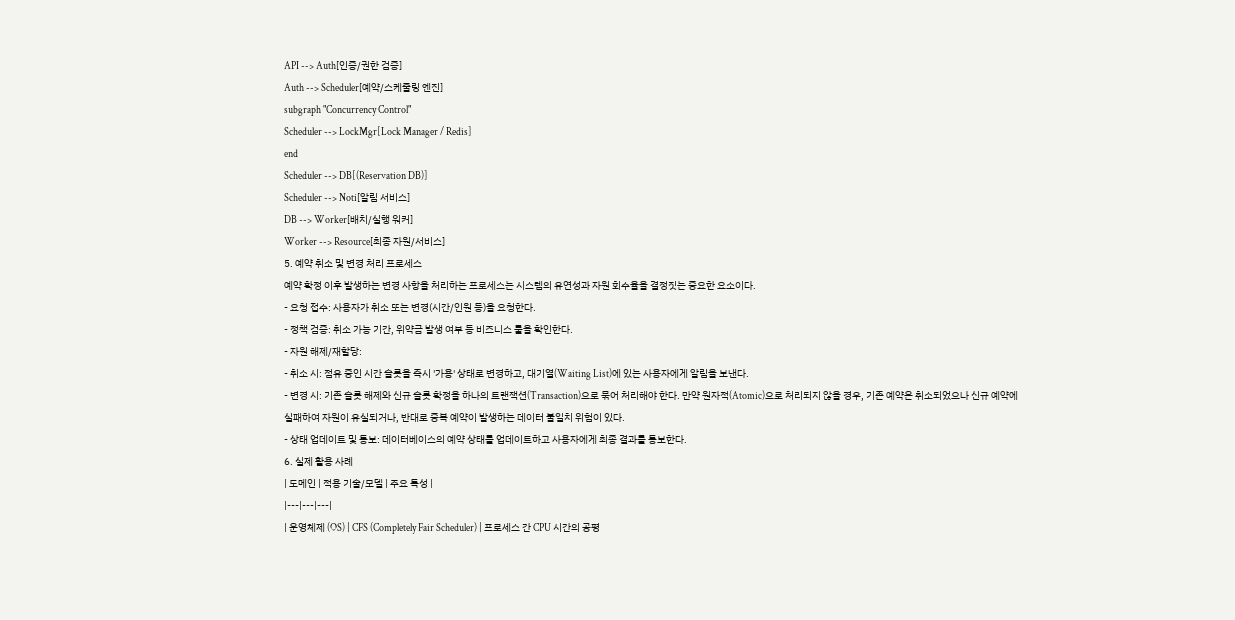API --> Auth[인증/권한 검증]
Auth --> Scheduler[예약/스케줄링 엔진]
subgraph "Concurrency Control"
Scheduler --> LockMgr[Lock Manager / Redis]
end
Scheduler --> DB[(Reservation DB)]
Scheduler --> Noti[알림 서비스]
DB --> Worker[배치/실행 워커]
Worker --> Resource[최종 자원/서비스]
5. 예약 취소 및 변경 처리 프로세스
예약 확정 이후 발생하는 변경 사항을 처리하는 프로세스는 시스템의 유연성과 자원 회수율을 결정짓는 중요한 요소이다.
- 요청 접수: 사용자가 취소 또는 변경(시간/인원 등)을 요청한다.
- 정책 검증: 취소 가능 기간, 위약금 발생 여부 등 비즈니스 룰을 확인한다.
- 자원 해제/재할당:
- 취소 시: 점유 중인 시간 슬롯을 즉시 '가용' 상태로 변경하고, 대기열(Waiting List)에 있는 사용자에게 알림을 보낸다.
- 변경 시: 기존 슬롯 해제와 신규 슬롯 확정을 하나의 트랜잭션(Transaction)으로 묶어 처리해야 한다. 만약 원자적(Atomic)으로 처리되지 않을 경우, 기존 예약은 취소되었으나 신규 예약에 실패하여 자원이 유실되거나, 반대로 중복 예약이 발생하는 데이터 불일치 위험이 있다.
- 상태 업데이트 및 통보: 데이터베이스의 예약 상태를 업데이트하고 사용자에게 최종 결과를 통보한다.
6. 실제 활용 사례
| 도메인 | 적용 기술/모델 | 주요 특성 |
|---|---|---|
| 운영체제 (OS) | CFS (Completely Fair Scheduler) | 프로세스 간 CPU 시간의 공평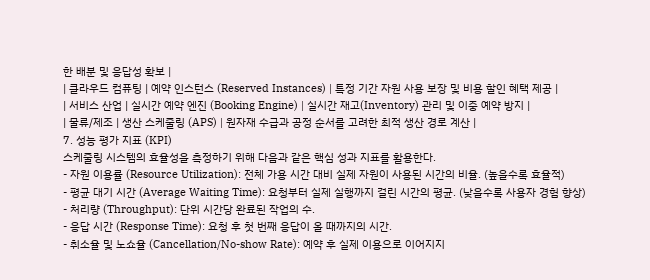한 배분 및 응답성 확보 |
| 클라우드 컴퓨팅 | 예약 인스턴스 (Reserved Instances) | 특정 기간 자원 사용 보장 및 비용 할인 혜택 제공 |
| 서비스 산업 | 실시간 예약 엔진 (Booking Engine) | 실시간 재고(Inventory) 관리 및 이중 예약 방지 |
| 물류/제조 | 생산 스케줄링 (APS) | 원자재 수급과 공정 순서를 고려한 최적 생산 경로 계산 |
7. 성능 평가 지표 (KPI)
스케줄링 시스템의 효율성을 측정하기 위해 다음과 같은 핵심 성과 지표를 활용한다.
- 자원 이용률 (Resource Utilization): 전체 가용 시간 대비 실제 자원이 사용된 시간의 비율. (높을수록 효율적)
- 평균 대기 시간 (Average Waiting Time): 요청부터 실제 실행까지 걸린 시간의 평균. (낮을수록 사용자 경험 향상)
- 처리량 (Throughput): 단위 시간당 완료된 작업의 수.
- 응답 시간 (Response Time): 요청 후 첫 번째 응답이 올 때까지의 시간.
- 취소율 및 노쇼율 (Cancellation/No-show Rate): 예약 후 실제 이용으로 이어지지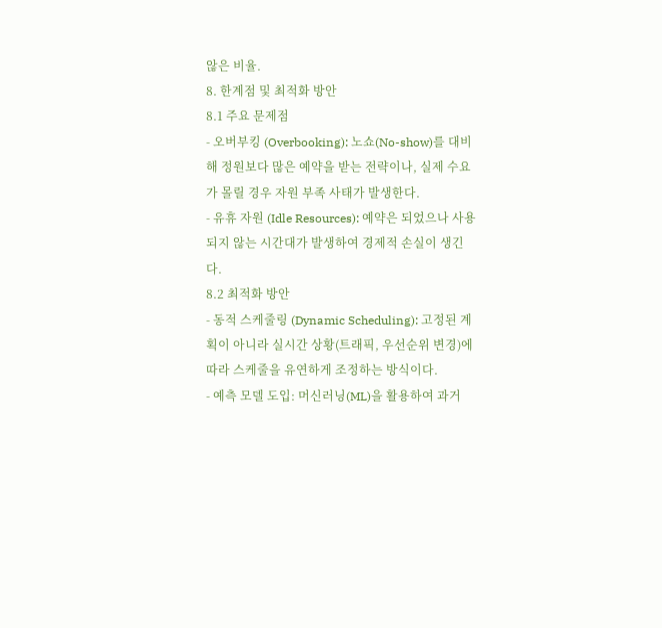않은 비율.
8. 한계점 및 최적화 방안
8.1 주요 문제점
- 오버부킹 (Overbooking): 노쇼(No-show)를 대비해 정원보다 많은 예약을 받는 전략이나, 실제 수요가 몰릴 경우 자원 부족 사태가 발생한다.
- 유휴 자원 (Idle Resources): 예약은 되었으나 사용되지 않는 시간대가 발생하여 경제적 손실이 생긴다.
8.2 최적화 방안
- 동적 스케줄링 (Dynamic Scheduling): 고정된 계획이 아니라 실시간 상황(트래픽, 우선순위 변경)에 따라 스케줄을 유연하게 조정하는 방식이다.
- 예측 모델 도입: 머신러닝(ML)을 활용하여 과거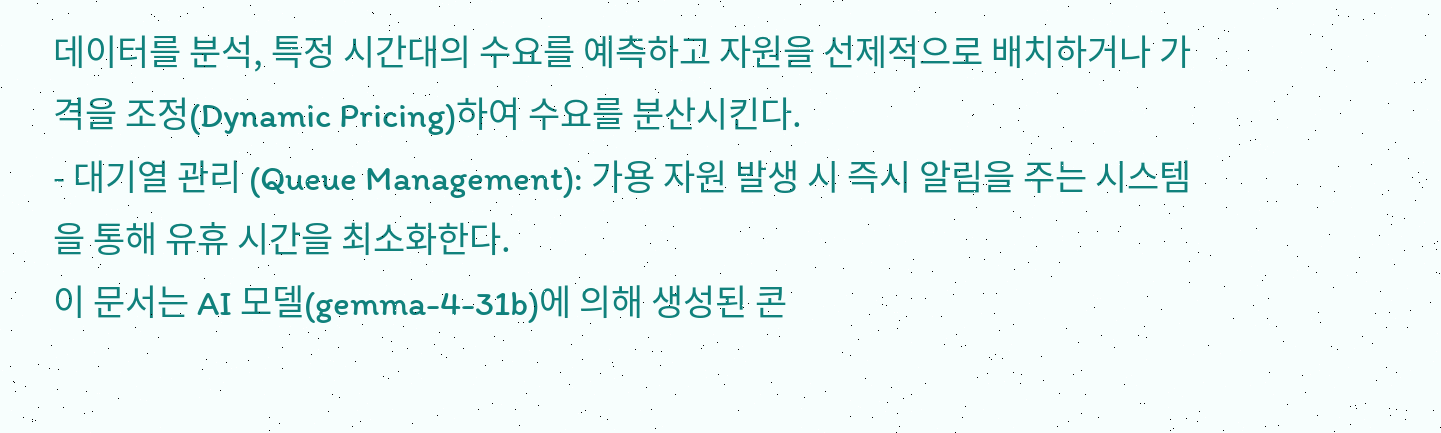데이터를 분석, 특정 시간대의 수요를 예측하고 자원을 선제적으로 배치하거나 가격을 조정(Dynamic Pricing)하여 수요를 분산시킨다.
- 대기열 관리 (Queue Management): 가용 자원 발생 시 즉시 알림을 주는 시스템을 통해 유휴 시간을 최소화한다.
이 문서는 AI 모델(gemma-4-31b)에 의해 생성된 콘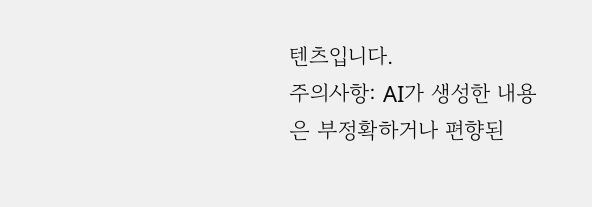텐츠입니다.
주의사항: AI가 생성한 내용은 부정확하거나 편향된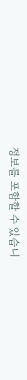정보를 포함할 수 있습니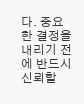다. 중요한 결정을 내리기 전에 반드시 신뢰할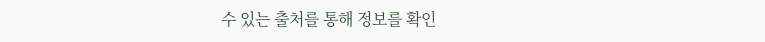수 있는 출처를 통해 정보를 확인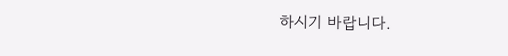하시기 바랍니다.